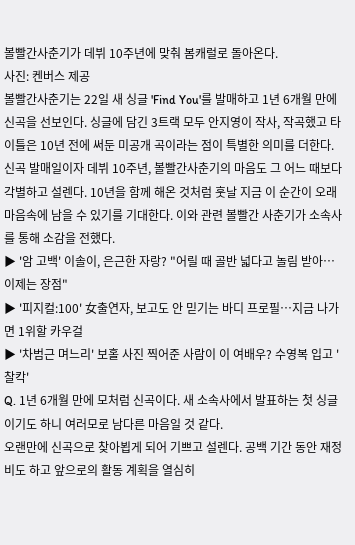볼빨간사춘기가 데뷔 10주년에 맞춰 봄캐럴로 돌아온다.
사진: 켄버스 제공
볼빨간사춘기는 22일 새 싱글 'Find You'를 발매하고 1년 6개월 만에 신곡을 선보인다. 싱글에 담긴 3트랙 모두 안지영이 작사, 작곡했고 타이틀은 10년 전에 써둔 미공개 곡이라는 점이 특별한 의미를 더한다.
신곡 발매일이자 데뷔 10주년, 볼빨간사춘기의 마음도 그 어느 때보다 각별하고 설렌다. 10년을 함께 해온 것처럼 훗날 지금 이 순간이 오래 마음속에 남을 수 있기를 기대한다. 이와 관련 볼빨간 사춘기가 소속사를 통해 소감을 전했다.
▶ '암 고백' 이솔이, 은근한 자랑? "어릴 때 골반 넓다고 놀림 받아…이제는 장점"
▶ '피지컬:100' 女출연자, 보고도 안 믿기는 바디 프로필…지금 나가면 1위할 카우걸
▶ '차범근 며느리' 보홀 사진 찍어준 사람이 이 여배우? 수영복 입고 '찰칵'
Q. 1년 6개월 만에 모처럼 신곡이다. 새 소속사에서 발표하는 첫 싱글이기도 하니 여러모로 남다른 마음일 것 같다.
오랜만에 신곡으로 찾아뵙게 되어 기쁘고 설렌다. 공백 기간 동안 재정비도 하고 앞으로의 활동 계획을 열심히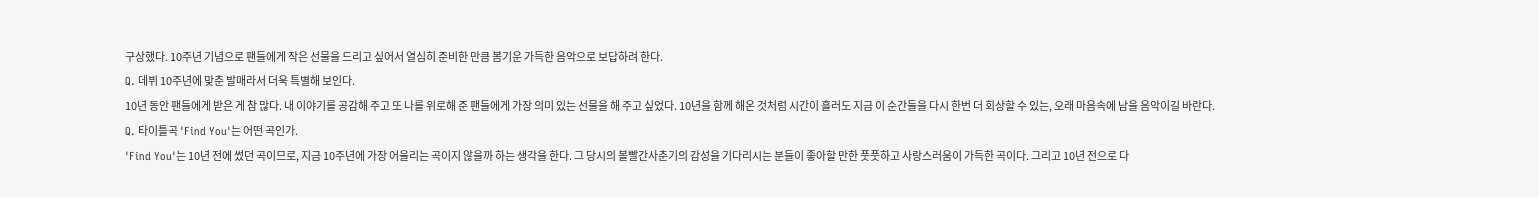구상했다. 10주년 기념으로 팬들에게 작은 선물을 드리고 싶어서 열심히 준비한 만큼 봄기운 가득한 음악으로 보답하려 한다.
Q. 데뷔 10주년에 맞춘 발매라서 더욱 특별해 보인다.
10년 동안 팬들에게 받은 게 참 많다. 내 이야기를 공감해 주고 또 나를 위로해 준 팬들에게 가장 의미 있는 선물을 해 주고 싶었다. 10년을 함께 해온 것처럼 시간이 흘러도 지금 이 순간들을 다시 한번 더 회상할 수 있는, 오래 마음속에 남을 음악이길 바란다.
Q. 타이틀곡 'Find You'는 어떤 곡인가.
'Find You'는 10년 전에 썼던 곡이므로, 지금 10주년에 가장 어울리는 곡이지 않을까 하는 생각을 한다. 그 당시의 볼빨간사춘기의 감성을 기다리시는 분들이 좋아할 만한 풋풋하고 사랑스러움이 가득한 곡이다. 그리고 10년 전으로 다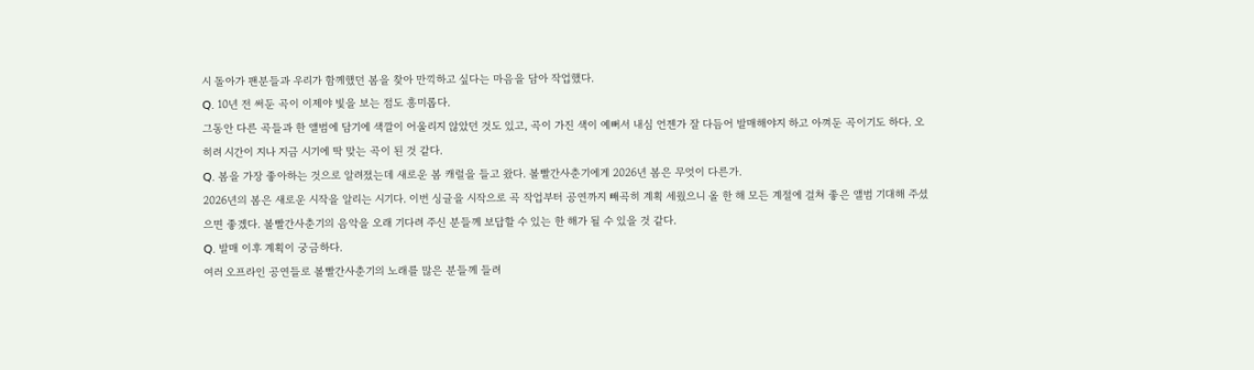시 돌아가 팬분들과 우리가 함께했던 봄을 찾아 만끽하고 싶다는 마음을 담아 작업했다.
Q. 10년 전 써둔 곡이 이제야 빛을 보는 점도 흥미롭다.
그동안 다른 곡들과 한 앨범에 담기에 색깔이 어울리지 않았던 것도 있고, 곡이 가진 색이 예뻐서 내심 언젠가 잘 다듬어 발매해야지 하고 아껴둔 곡이기도 하다. 오히려 시간이 지나 지금 시기에 딱 맞는 곡이 된 것 같다.
Q. 봄을 가장 좋아하는 것으로 알려졌는데 새로운 봄 캐럴을 들고 왔다. 볼빨간사춘기에게 2026년 봄은 무엇이 다른가.
2026년의 봄은 새로운 시작을 알리는 시기다. 이번 싱글을 시작으로 곡 작업부터 공연까지 빼곡히 계획 세웠으니 올 한 해 모든 계절에 걸쳐 좋은 앨범 기대해 주셨으면 좋겠다. 볼빨간사춘기의 음악을 오래 기다려 주신 분들께 보답할 수 있는 한 해가 될 수 있을 것 같다.
Q. 발매 이후 계획이 궁금하다.
여러 오프라인 공연들로 볼빨간사춘기의 노래를 많은 분들께 들려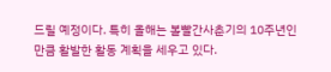드릴 예정이다. 특히 올해는 볼빨간사춘기의 10주년인 만큼 활발한 활동 계획을 세우고 있다.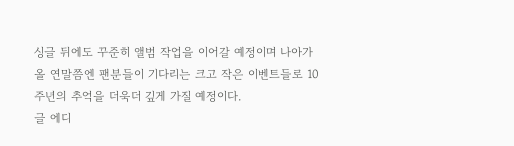싱글 뒤에도 꾸준히 앨범 작업을 이어갈 예정이며 나아가 올 연말쯤엔 팬분들이 기다리는 크고 작은 이벤트들로 10주년의 추억을 더욱더 깊게 가질 예정이다.
글 에디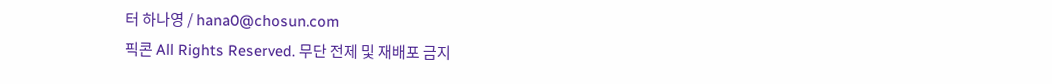터 하나영 / hana0@chosun.com
픽콘 All Rights Reserved. 무단 전제 및 재배포 금지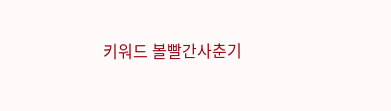키워드 볼빨간사춘기